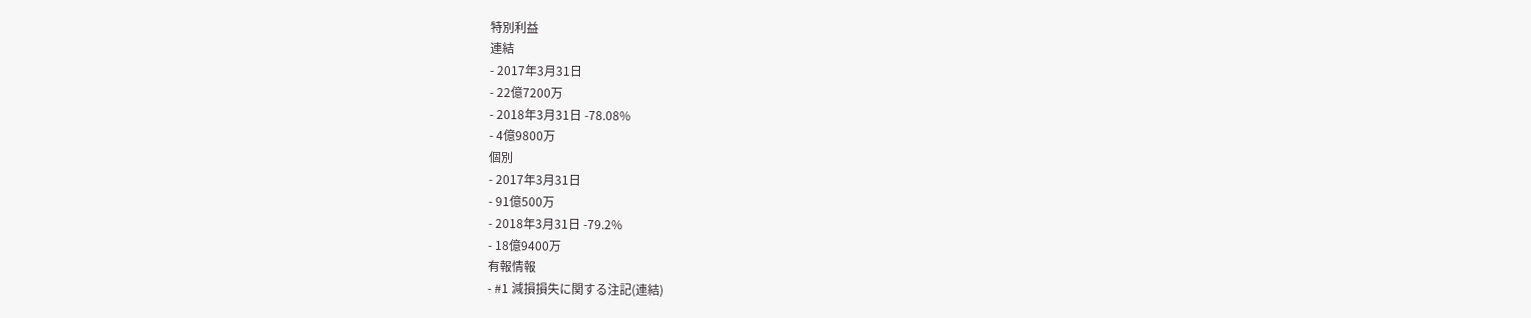特別利益
連結
- 2017年3月31日
- 22億7200万
- 2018年3月31日 -78.08%
- 4億9800万
個別
- 2017年3月31日
- 91億500万
- 2018年3月31日 -79.2%
- 18億9400万
有報情報
- #1 減損損失に関する注記(連結)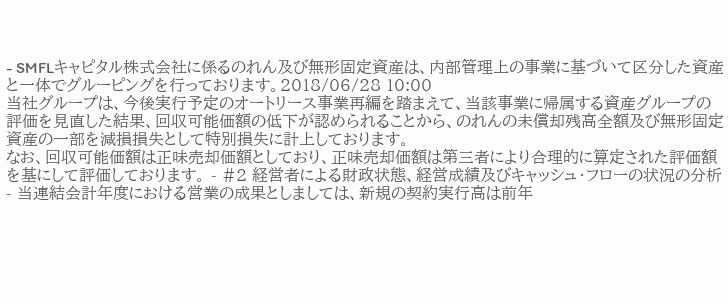- SMFLキャピタル株式会社に係るのれん及び無形固定資産は、内部管理上の事業に基づいて区分した資産と一体でグルーピングを行っております。2018/06/28 10:00
当社グループは、今後実行予定のオートリース事業再編を踏まえて、当該事業に帰属する資産グループの評価を見直した結果、回収可能価額の低下が認められることから、のれんの未償却残高全額及び無形固定資産の一部を減損損失として特別損失に計上しております。
なお、回収可能価額は正味売却価額としており、正味売却価額は第三者により合理的に算定された評価額を基にして評価しております。 - #2 経営者による財政状態、経営成績及びキャッシュ・フローの状況の分析
- 当連結会計年度における営業の成果としましては、新規の契約実行高は前年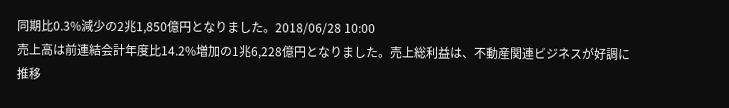同期比0.3%減少の2兆1,850億円となりました。2018/06/28 10:00
売上高は前連結会計年度比14.2%増加の1兆6,228億円となりました。売上総利益は、不動産関連ビジネスが好調に推移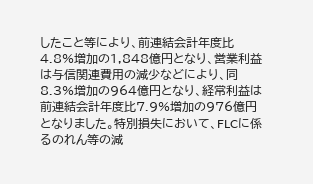したこと等により、前連結会計年度比4.8%増加の1,848億円となり、営業利益は与信関連費用の減少などにより、同8.3%増加の964億円となり、経常利益は前連結会計年度比7.9%増加の976億円となりました。特別損失において、FLCに係るのれん等の減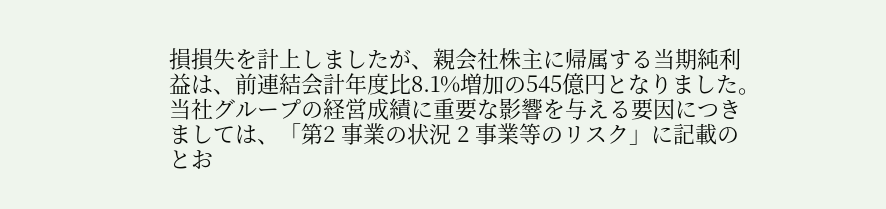損損失を計上しましたが、親会社株主に帰属する当期純利益は、前連結会計年度比8.1%増加の545億円となりました。
当社グループの経営成績に重要な影響を与える要因につきましては、「第2 事業の状況 2 事業等のリスク」に記載のとお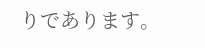りであります。